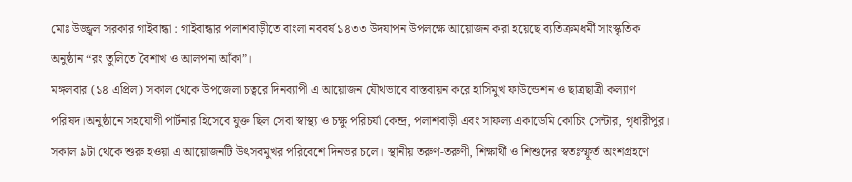মোঃ উজ্জ্বল সরকার গাইবান্ধা : গাইবান্ধার পলাশবাড়ীতে বাংলা নববর্ষ ১৪৩৩ উদযাপন উপলক্ষে আয়োজন করা হয়েছে ব্যতিক্রমধর্মী সাংস্কৃতিক অনুষ্ঠান “রং তুলিতে বৈশাখ ও আলপনা আঁকা”।
মঙ্গলবার (১৪ এপ্রিল) সকাল থেকে উপজেলা চত্বরে দিনব্যাপী এ আয়োজন যৌথভাবে বাস্তবায়ন করে হাসিমুখ ফাউন্ডেশন ও ছাত্রছাত্রী কল্যাণ পরিষদ।অনুষ্ঠানে সহযোগী পার্টনার হিসেবে যুক্ত ছিল সেবা স্বাস্থ্য ও চক্ষু পরিচর্যা কেন্দ্র, পলাশবাড়ী এবং সাফল্য একাডেমি কোচিং সেন্টার, গৃধারীপুর।
সকাল ৯টা থেকে শুরু হওয়া এ আয়োজনটি উৎসবমুখর পরিবেশে দিনভর চলে। স্থানীয় তরুণ-তরুণী, শিক্ষার্থী ও শিশুদের স্বতঃস্ফূর্ত অংশগ্রহণে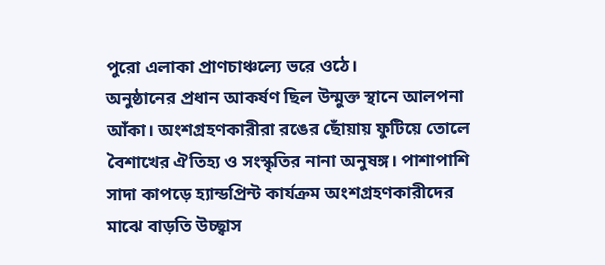পুরো এলাকা প্রাণচাঞ্চল্যে ভরে ওঠে।
অনুষ্ঠানের প্রধান আকর্ষণ ছিল উন্মুক্ত স্থানে আলপনা আঁকা। অংশগ্রহণকারীরা রঙের ছোঁয়ায় ফুটিয়ে তোলে বৈশাখের ঐতিহ্য ও সংস্কৃতির নানা অনুষঙ্গ। পাশাপাশি সাদা কাপড়ে হ্যান্ডপ্রিন্ট কার্যক্রম অংশগ্রহণকারীদের মাঝে বাড়তি উচ্ছ্বাস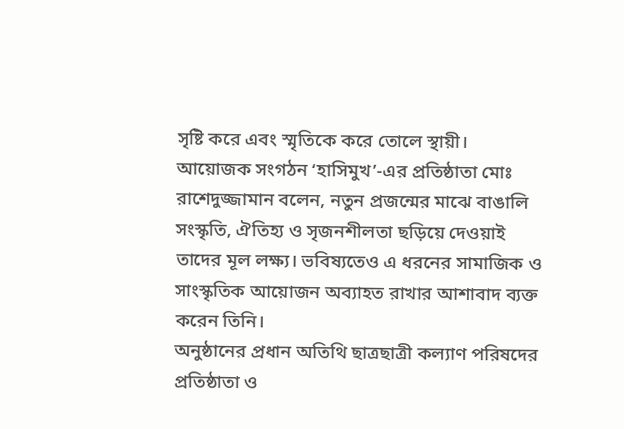সৃষ্টি করে এবং স্মৃতিকে করে তোলে স্থায়ী।
আয়োজক সংগঠন ‘হাসিমুখ’-এর প্রতিষ্ঠাতা মোঃ রাশেদুজ্জামান বলেন, নতুন প্রজন্মের মাঝে বাঙালি সংস্কৃতি, ঐতিহ্য ও সৃজনশীলতা ছড়িয়ে দেওয়াই তাদের মূল লক্ষ্য। ভবিষ্যতেও এ ধরনের সামাজিক ও সাংস্কৃতিক আয়োজন অব্যাহত রাখার আশাবাদ ব্যক্ত করেন তিনি।
অনুষ্ঠানের প্রধান অতিথি ছাত্রছাত্রী কল্যাণ পরিষদের প্রতিষ্ঠাতা ও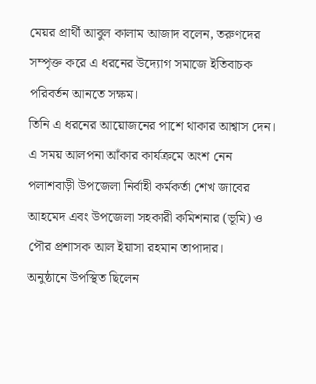মেয়র প্রার্থী আবুল কালাম আজাদ বলেন, তরুণদের সম্পৃক্ত করে এ ধরনের উদ্যোগ সমাজে ইতিবাচক পরিবর্তন আনতে সক্ষম।
তিনি এ ধরনের আয়োজনের পাশে থাকার আশ্বাস দেন।
এ সময় আলপনা আঁকার কার্যক্রমে অংশ নেন পলাশবাড়ী উপজেলা নির্বাহী কর্মকর্তা শেখ জাবের আহমেদ এবং উপজেলা সহকারী কমিশনার (ভূমি) ও পৌর প্রশাসক আল ইয়াসা রহমান তাপাদার।
অনুষ্ঠানে উপস্থিত ছিলেন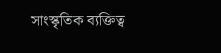সাংস্কৃতিক ব্যক্তিত্ব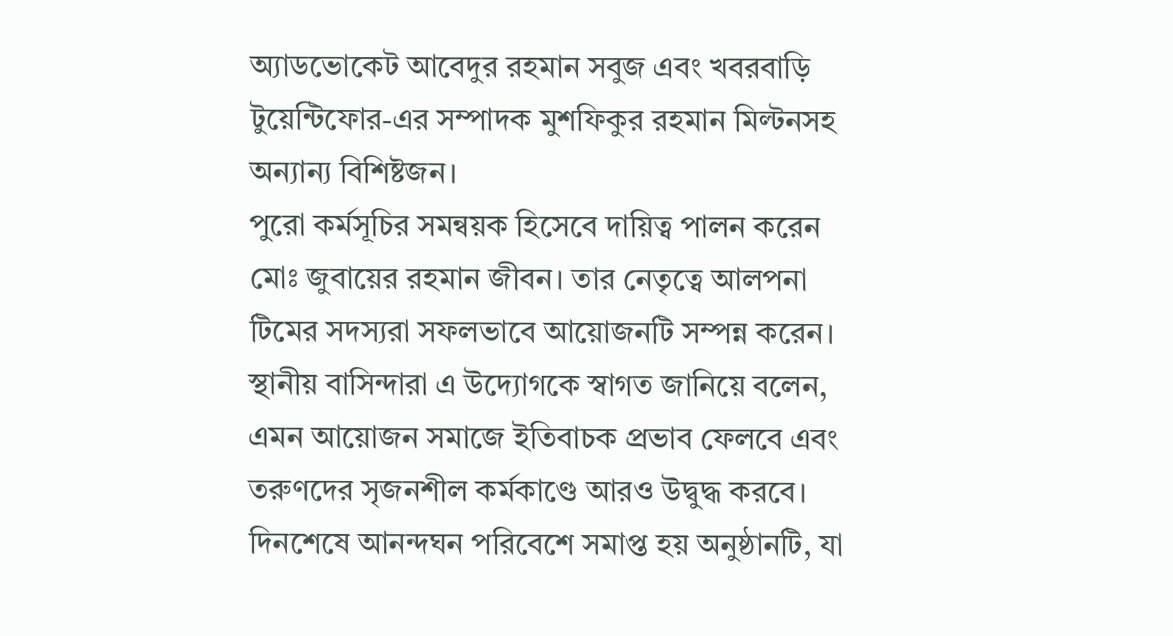অ্যাডভোকেট আবেদুর রহমান সবুজ এবং খবরবাড়ি টুয়েন্টিফোর-এর সম্পাদক মুশফিকুর রহমান মিল্টনসহ অন্যান্য বিশিষ্টজন।
পুরো কর্মসূচির সমন্বয়ক হিসেবে দায়িত্ব পালন করেন মোঃ জুবায়ের রহমান জীবন। তার নেতৃত্বে আলপনা টিমের সদস্যরা সফলভাবে আয়োজনটি সম্পন্ন করেন।
স্থানীয় বাসিন্দারা এ উদ্যোগকে স্বাগত জানিয়ে বলেন, এমন আয়োজন সমাজে ইতিবাচক প্রভাব ফেলবে এবং তরুণদের সৃজনশীল কর্মকাণ্ডে আরও উদ্বুদ্ধ করবে।
দিনশেষে আনন্দঘন পরিবেশে সমাপ্ত হয় অনুষ্ঠানটি, যা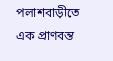পলাশবাড়ীতে এক প্রাণবন্ত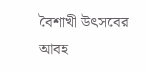বৈশাখী উৎসবের আবহ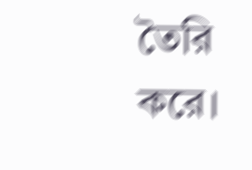তৈরি করে।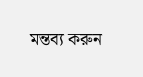মন্তব্য করুন